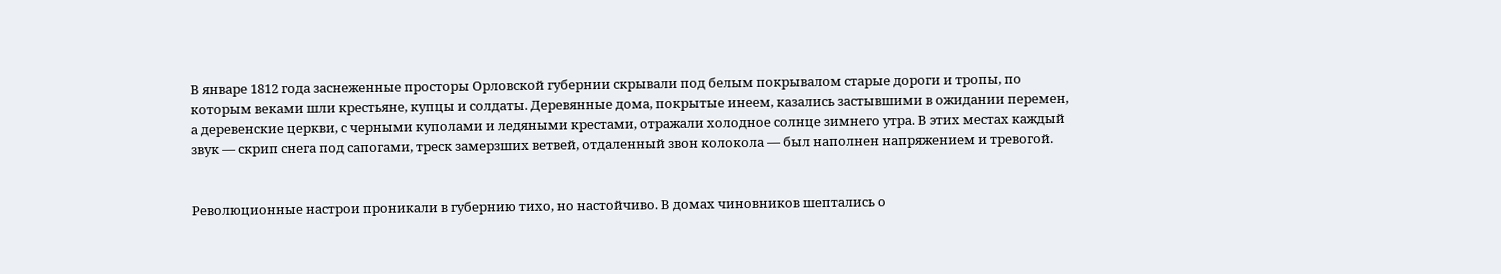В январе 1812 года заснеженные просторы Орловской губернии скрывали под белым покрывалом старые дороги и тропы, по которым веками шли крестьяне, купцы и солдаты. Деревянные дома, покрытые инеем, казались застывшими в ожидании перемен, а деревенские церкви, с черными куполами и ледяными крестами, отражали холодное солнце зимнего утра. В этих местах каждый звук — скрип снега под сапогами, треск замерзших ветвей, отдаленный звон колокола — был наполнен напряжением и тревогой.


Революционные настрои проникали в губернию тихо, но настойчиво. В домах чиновников шептались о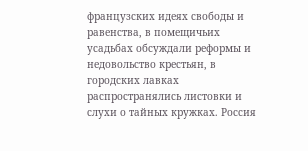французских идеях свободы и равенства, в помещичьих усадьбах обсуждали реформы и недовольство крестьян, в городских лавках распространялись листовки и слухи о тайных кружках. Россия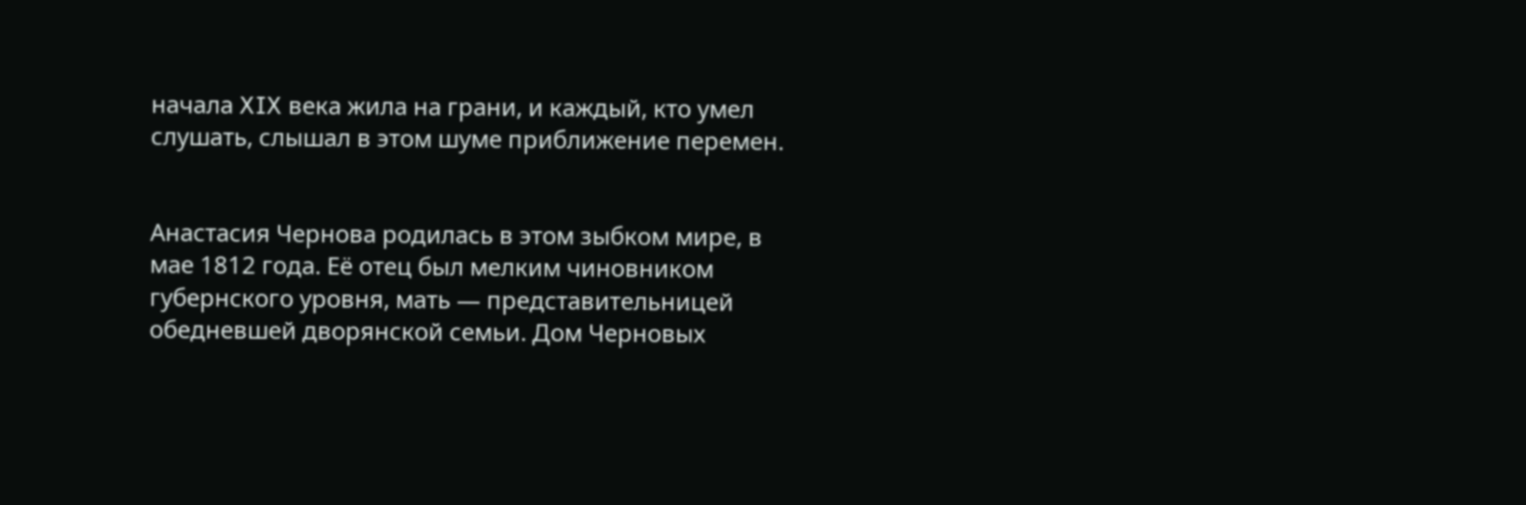начала XIX века жила на грани, и каждый, кто умел слушать, слышал в этом шуме приближение перемен.


Анастасия Чернова родилась в этом зыбком мире, в мае 1812 года. Её отец был мелким чиновником губернского уровня, мать — представительницей обедневшей дворянской семьи. Дом Черновых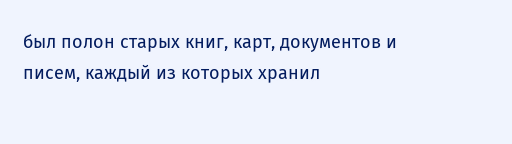был полон старых книг, карт, документов и писем, каждый из которых хранил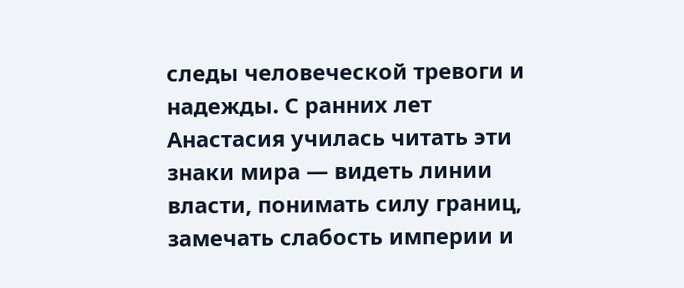следы человеческой тревоги и надежды. С ранних лет Анастасия училась читать эти знаки мира — видеть линии власти, понимать силу границ, замечать слабость империи и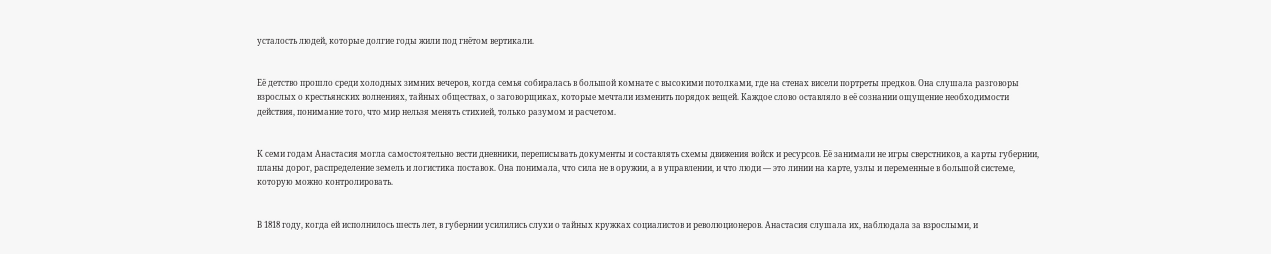усталость людей, которые долгие годы жили под гнётом вертикали.


Её детство прошло среди холодных зимних вечеров, когда семья собиралась в большой комнате с высокими потолками, где на стенах висели портреты предков. Она слушала разговоры взрослых о крестьянских волнениях, тайных обществах, о заговорщиках, которые мечтали изменить порядок вещей. Каждое слово оставляло в её сознании ощущение необходимости действия, понимание того, что мир нельзя менять стихией, только разумом и расчетом.


К семи годам Анастасия могла самостоятельно вести дневники, переписывать документы и составлять схемы движения войск и ресурсов. Её занимали не игры сверстников, а карты губернии, планы дорог, распределение земель и логистика поставок. Она понимала, что сила не в оружии, а в управлении, и что люди — это линии на карте, узлы и переменные в большой системе, которую можно контролировать.


В 1818 году, когда ей исполнилось шесть лет, в губернии усилились слухи о тайных кружках социалистов и революционеров. Анастасия слушала их, наблюдала за взрослыми, и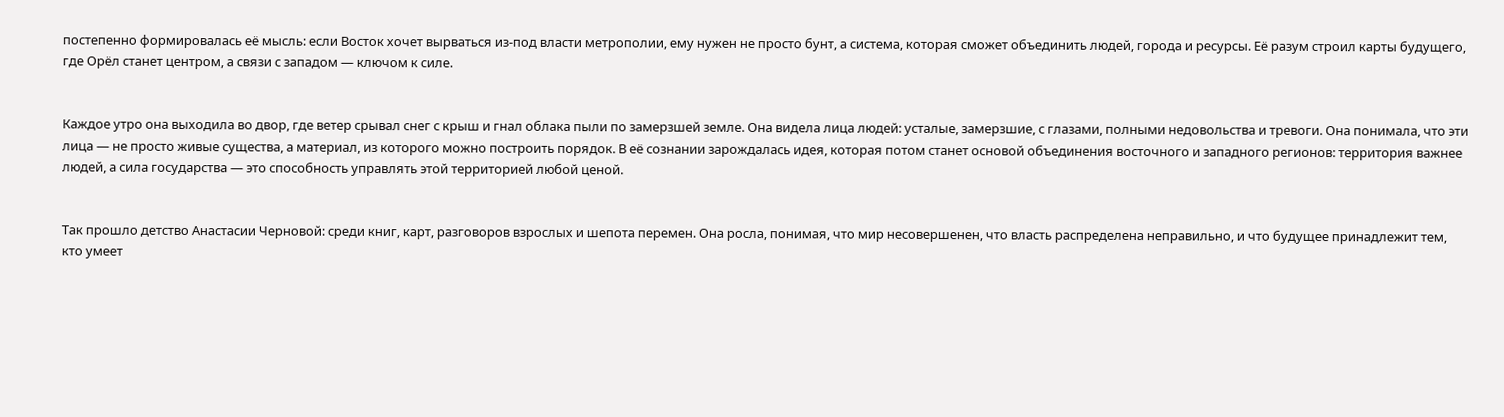постепенно формировалась её мысль: если Восток хочет вырваться из-под власти метрополии, ему нужен не просто бунт, а система, которая сможет объединить людей, города и ресурсы. Её разум строил карты будущего, где Орёл станет центром, а связи с западом — ключом к силе.


Каждое утро она выходила во двор, где ветер срывал снег с крыш и гнал облака пыли по замерзшей земле. Она видела лица людей: усталые, замерзшие, с глазами, полными недовольства и тревоги. Она понимала, что эти лица — не просто живые существа, а материал, из которого можно построить порядок. В её сознании зарождалась идея, которая потом станет основой объединения восточного и западного регионов: территория важнее людей, а сила государства — это способность управлять этой территорией любой ценой.


Так прошло детство Анаcтасии Черновой: среди книг, карт, разговоров взрослых и шепота перемен. Она росла, понимая, что мир несовершенен, что власть распределена неправильно, и что будущее принадлежит тем, кто умеет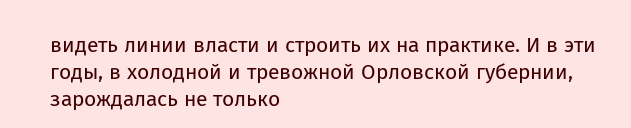видеть линии власти и строить их на практике. И в эти годы, в холодной и тревожной Орловской губернии, зарождалась не только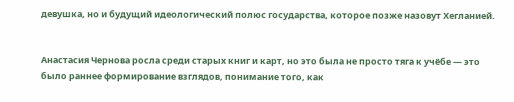девушка, но и будущий идеологический полюс государства, которое позже назовут Хегланией.


Анастасия Чернова росла среди старых книг и карт, но это была не просто тяга к учёбе — это было раннее формирование взглядов, понимание того, как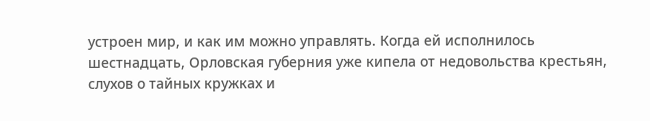устроен мир, и как им можно управлять. Когда ей исполнилось шестнадцать, Орловская губерния уже кипела от недовольства крестьян, слухов о тайных кружках и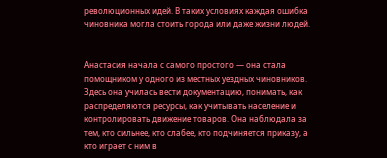революционных идей. В таких условиях каждая ошибка чиновника могла стоить города или даже жизни людей.


Анастасия начала с самого простого — она стала помощником у одного из местных уездных чиновников. Здесь она училась вести документацию, понимать, как распределяются ресурсы, как учитывать население и контролировать движение товаров. Она наблюдала за тем, кто сильнее, кто слабее, кто подчиняется приказу, а кто играет с ним в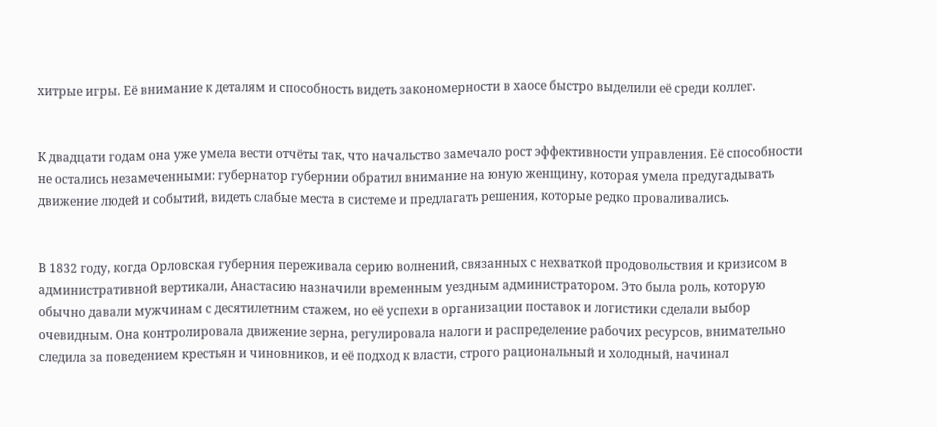хитрые игры. Её внимание к деталям и способность видеть закономерности в хаосе быстро выделили её среди коллег.


К двадцати годам она уже умела вести отчёты так, что начальство замечало рост эффективности управления. Её способности не остались незамеченными: губернатор губернии обратил внимание на юную женщину, которая умела предугадывать движение людей и событий, видеть слабые места в системе и предлагать решения, которые редко проваливались.


В 1832 году, когда Орловская губерния переживала серию волнений, связанных с нехваткой продовольствия и кризисом в административной вертикали, Анастасию назначили временным уездным администратором. Это была роль, которую обычно давали мужчинам с десятилетним стажем, но её успехи в организации поставок и логистики сделали выбор очевидным. Она контролировала движение зерна, регулировала налоги и распределение рабочих ресурсов, внимательно следила за поведением крестьян и чиновников, и её подход к власти, строго рациональный и холодный, начинал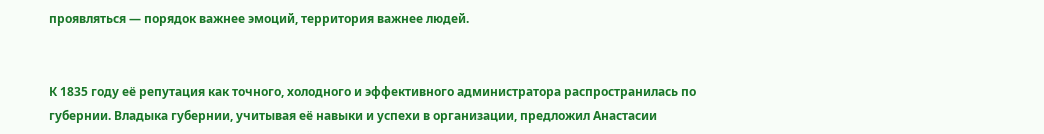проявляться — порядок важнее эмоций, территория важнее людей.


К 1835 году её репутация как точного, холодного и эффективного администратора распространилась по губернии. Владыка губернии, учитывая её навыки и успехи в организации, предложил Анастасии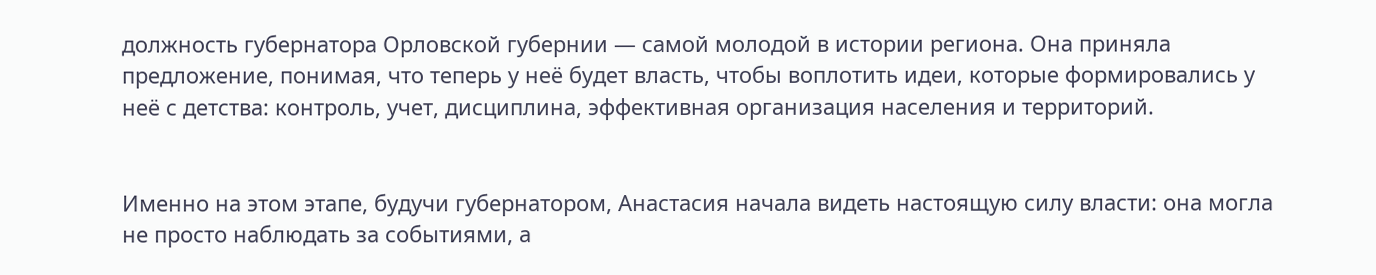должность губернатора Орловской губернии — самой молодой в истории региона. Она приняла предложение, понимая, что теперь у неё будет власть, чтобы воплотить идеи, которые формировались у неё с детства: контроль, учет, дисциплина, эффективная организация населения и территорий.


Именно на этом этапе, будучи губернатором, Анастасия начала видеть настоящую силу власти: она могла не просто наблюдать за событиями, а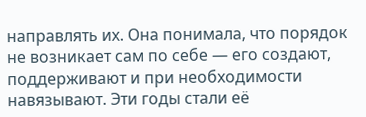направлять их. Она понимала, что порядок не возникает сам по себе — его создают, поддерживают и при необходимости навязывают. Эти годы стали её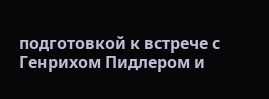подготовкой к встрече с Генрихом Пидлером и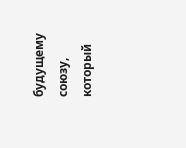будущему союзу, который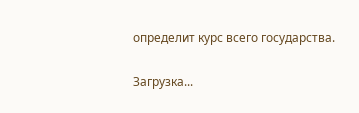определит курс всего государства.

Загрузка...